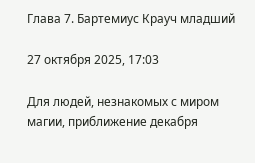Глава 7. Бартемиус Крауч младший

27 октября 2025, 17:03

Для людей, незнакомых с миром магии, приближение декабря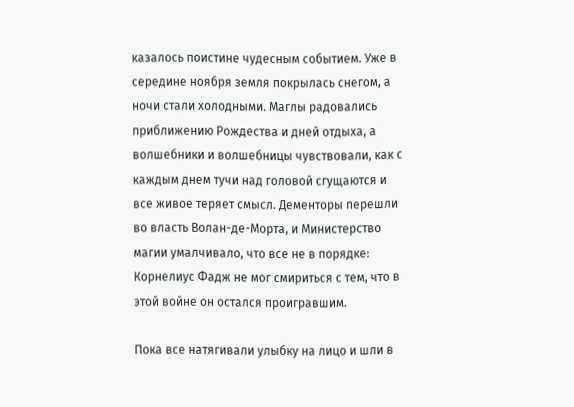казалось поистине чудесным событием. Уже в середине ноября земля покрылась снегом, а ночи стали холодными. Маглы радовались приближению Рождества и дней отдыха, а волшебники и волшебницы чувствовали, как с каждым днем тучи над головой сгущаются и все живое теряет смысл. Дементоры перешли во власть Волан-де-Морта, и Министерство магии умалчивало, что все не в порядке: Корнелиус Фадж не мог смириться с тем, что в этой войне он остался проигравшим.

Пока все натягивали улыбку на лицо и шли в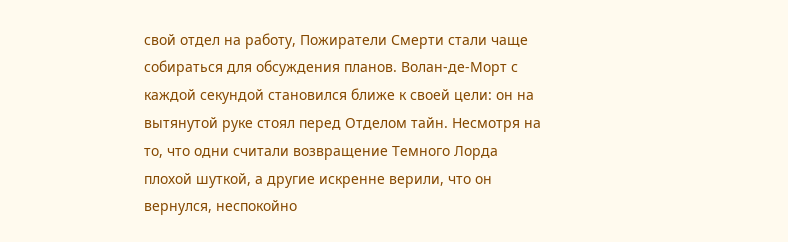свой отдел на работу, Пожиратели Смерти стали чаще собираться для обсуждения планов. Волан-де-Морт с каждой секундой становился ближе к своей цели: он на вытянутой руке стоял перед Отделом тайн. Несмотря на то, что одни считали возвращение Темного Лорда плохой шуткой, а другие искренне верили, что он вернулся, неспокойно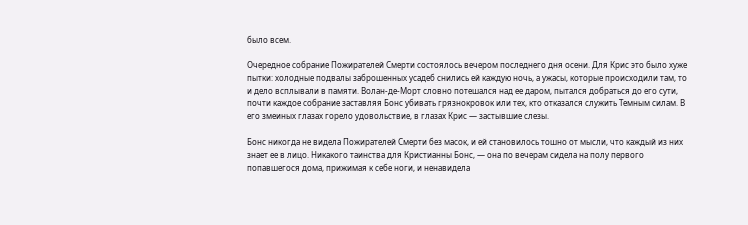было всем.

Очередное собрание Пожирателей Смерти состоялось вечером последнего дня осени. Для Крис это было хуже пытки: холодные подвалы заброшенных усадеб снились ей каждую ночь, а ужасы, которые происходили там, то и дело всплывали в памяти. Волан-де-Морт словно потешался над ее даром, пытался добраться до его сути, почти каждое собрание заставляя Бонс убивать грязнокровок или тех, кто отказался служить Темным силам. В его змеиных глазах горело удовольствие, в глазах Крис — застывшие слезы.

Бонс никогда не видела Пожирателей Смерти без масок, и ей становилось тошно от мысли, что каждый из них знает ее в лицо. Никакого таинства для Кристианны Бонс, — она по вечерам сидела на полу первого попавшегося дома, прижимая к себе ноги, и ненавидела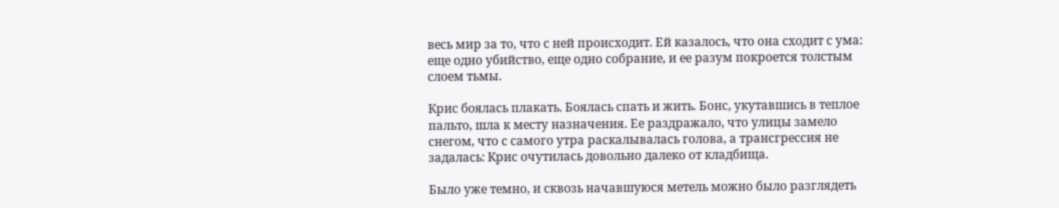весь мир за то, что с ней происходит. Ей казалось, что она сходит с ума: еще одно убийство, еще одно собрание, и ее разум покроется толстым слоем тьмы.

Крис боялась плакать. Боялась спать и жить. Бонс, укутавшись в теплое пальто, шла к месту назначения. Ее раздражало, что улицы замело снегом, что с самого утра раскалывалась голова, а трансгрессия не задалась: Крис очутилась довольно далеко от кладбища.

Было уже темно, и сквозь начавшуюся метель можно было разглядеть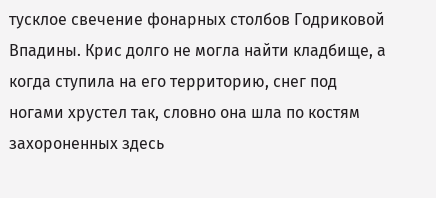тусклое свечение фонарных столбов Годриковой Впадины. Крис долго не могла найти кладбище, а когда ступила на его территорию, снег под ногами хрустел так, словно она шла по костям захороненных здесь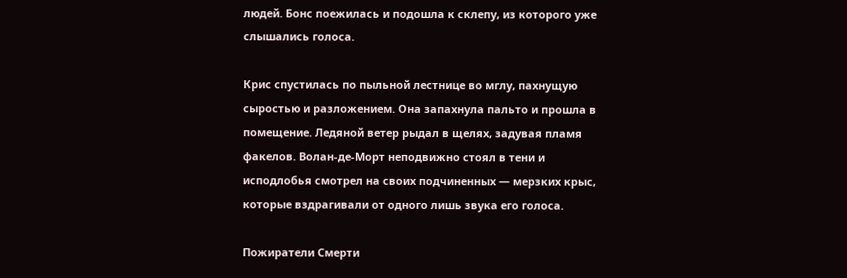людей. Бонс поежилась и подошла к склепу, из которого уже слышались голоса.

Крис спустилась по пыльной лестнице во мглу, пахнущую сыростью и разложением. Она запахнула пальто и прошла в помещение. Ледяной ветер рыдал в щелях, задувая пламя факелов. Волан-де-Морт неподвижно стоял в тени и исподлобья смотрел на своих подчиненных — мерзких крыс, которые вздрагивали от одного лишь звука его голоса.

Пожиратели Смерти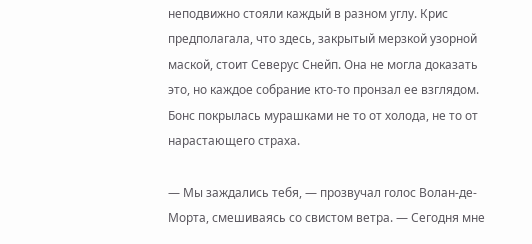неподвижно стояли каждый в разном углу. Крис предполагала, что здесь, закрытый мерзкой узорной маской, стоит Северус Снейп. Она не могла доказать это, но каждое собрание кто-то пронзал ее взглядом. Бонс покрылась мурашками не то от холода, не то от нарастающего страха.

— Мы заждались тебя, — прозвучал голос Волан-де-Морта, смешиваясь со свистом ветра. — Сегодня мне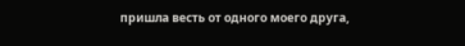пришла весть от одного моего друга,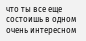что ты все еще состоишь в одном очень интересном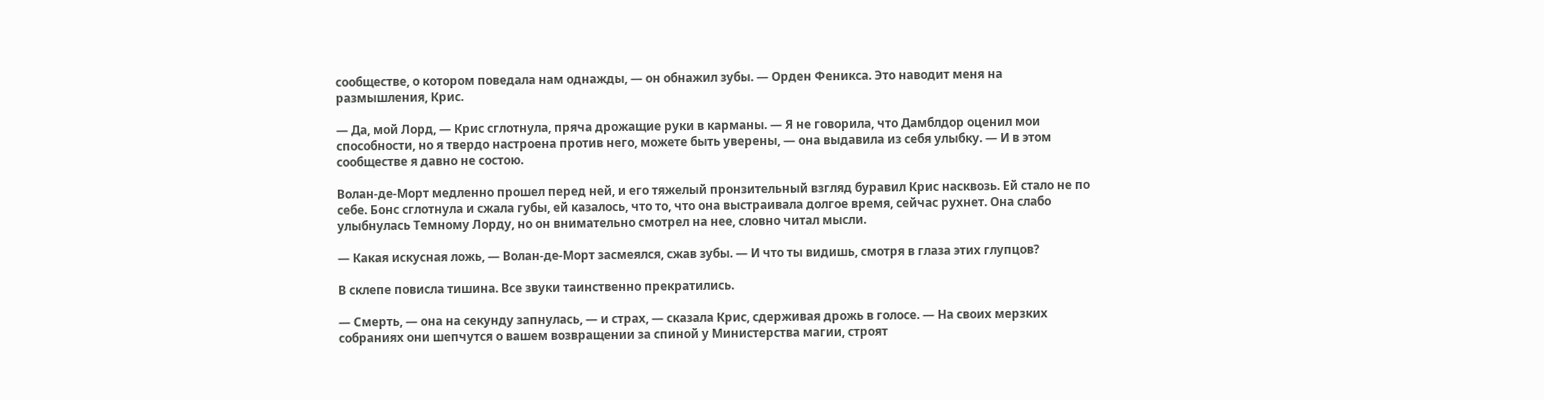сообществе, о котором поведала нам однажды, — он обнажил зубы. — Орден Феникса. Это наводит меня на размышления, Крис.

— Да, мой Лорд, — Крис сглотнула, пряча дрожащие руки в карманы. — Я не говорила, что Дамблдор оценил мои способности, но я твердо настроена против него, можете быть уверены, — она выдавила из себя улыбку. — И в этом сообществе я давно не состою.

Волан-де-Морт медленно прошел перед ней, и его тяжелый пронзительный взгляд буравил Крис насквозь. Ей стало не по себе. Бонс сглотнула и сжала губы, ей казалось, что то, что она выстраивала долгое время, сейчас рухнет. Она слабо улыбнулась Темному Лорду, но он внимательно смотрел на нее, словно читал мысли.

— Какая искусная ложь, — Волан-де-Морт засмеялся, сжав зубы. — И что ты видишь, смотря в глаза этих глупцов?

В склепе повисла тишина. Все звуки таинственно прекратились.

— Смерть, — она на секунду запнулась, — и страх, — сказала Крис, сдерживая дрожь в голосе. — На своих мерзких собраниях они шепчутся о вашем возвращении за спиной у Министерства магии, строят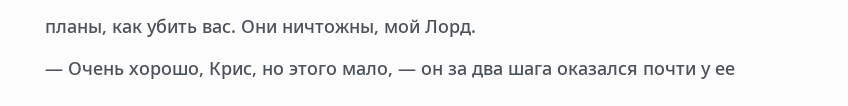планы, как убить вас. Они ничтожны, мой Лорд.

— Очень хорошо, Крис, но этого мало, — он за два шага оказался почти у ее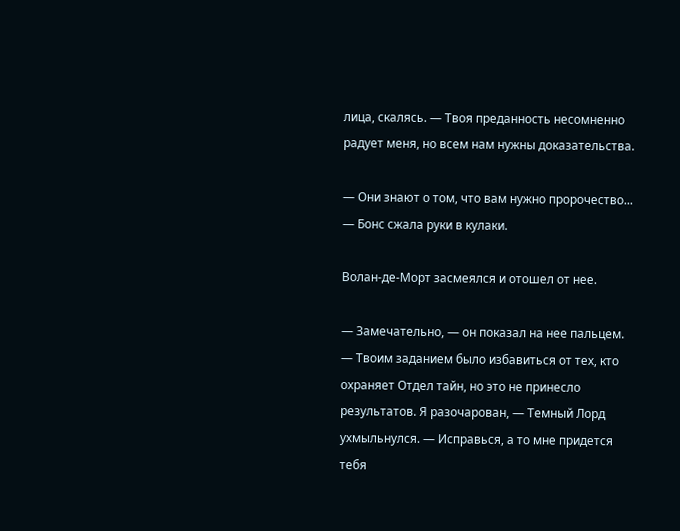лица, скалясь. — Твоя преданность несомненно радует меня, но всем нам нужны доказательства.

— Они знают о том, что вам нужно пророчество... — Бонс сжала руки в кулаки.

Волан-де-Морт засмеялся и отошел от нее.

— Замечательно, — он показал на нее пальцем. — Твоим заданием было избавиться от тех, кто охраняет Отдел тайн, но это не принесло результатов. Я разочарован, — Темный Лорд ухмыльнулся. — Исправься, а то мне придется тебя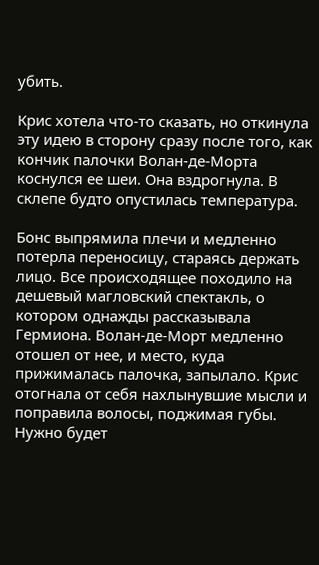убить.

Крис хотела что-то сказать, но откинула эту идею в сторону сразу после того, как кончик палочки Волан-де-Морта коснулся ее шеи. Она вздрогнула. В склепе будто опустилась температура.

Бонс выпрямила плечи и медленно потерла переносицу, стараясь держать лицо. Все происходящее походило на дешевый магловский спектакль, о котором однажды рассказывала Гермиона. Волан-де-Морт медленно отошел от нее, и место, куда прижималась палочка, запылало. Крис отогнала от себя нахлынувшие мысли и поправила волосы, поджимая губы. Нужно будет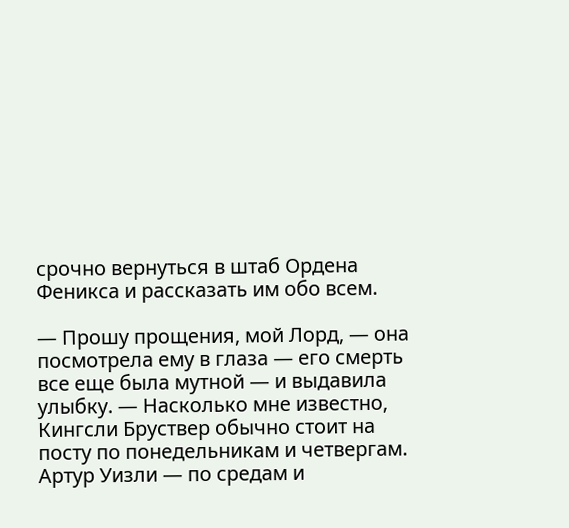срочно вернуться в штаб Ордена Феникса и рассказать им обо всем.

— Прошу прощения, мой Лорд, — она посмотрела ему в глаза — его смерть все еще была мутной — и выдавила улыбку. — Насколько мне известно, Кингсли Бруствер обычно стоит на посту по понедельникам и четвергам. Артур Уизли — по средам и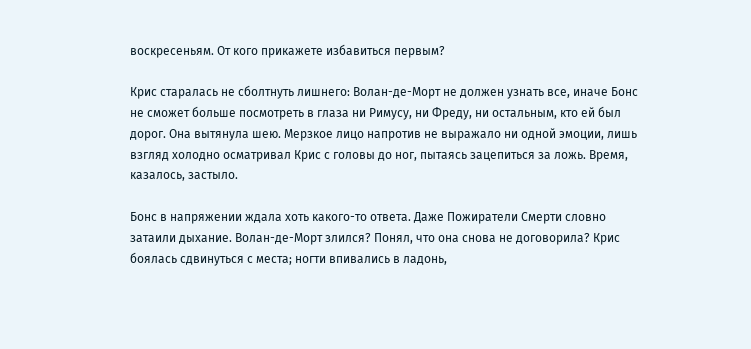воскресеньям. От кого прикажете избавиться первым?

Крис старалась не сболтнуть лишнего: Волан-де-Морт не должен узнать все, иначе Бонс не сможет больше посмотреть в глаза ни Римусу, ни Фреду, ни остальным, кто ей был дорог. Она вытянула шею. Мерзкое лицо напротив не выражало ни одной эмоции, лишь взгляд холодно осматривал Крис с головы до ног, пытаясь зацепиться за ложь. Время, казалось, застыло.

Бонс в напряжении ждала хоть какого-то ответа. Даже Пожиратели Смерти словно затаили дыхание. Волан-де-Морт злился? Понял, что она снова не договорила? Крис боялась сдвинуться с места; ногти впивались в ладонь,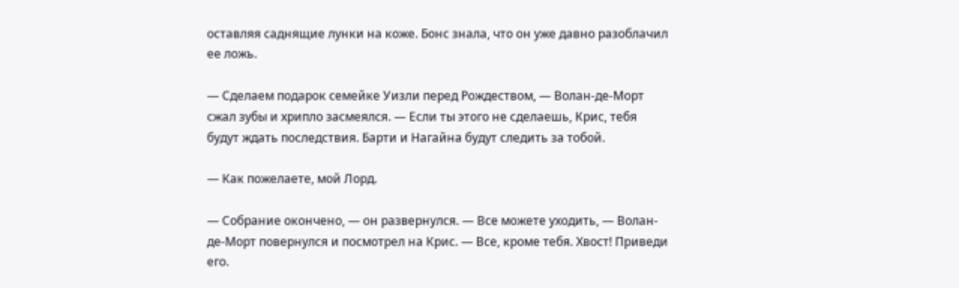оставляя саднящие лунки на коже. Бонс знала, что он уже давно разоблачил ее ложь.

— Сделаем подарок семейке Уизли перед Рождеством, — Волан-де-Морт сжал зубы и хрипло засмеялся. — Если ты этого не сделаешь, Крис, тебя будут ждать последствия. Барти и Нагайна будут следить за тобой.

— Как пожелаете, мой Лорд.

— Собрание окончено, — он развернулся. — Все можете уходить, — Волан-де-Морт повернулся и посмотрел на Крис. — Все, кроме тебя. Хвост! Приведи его.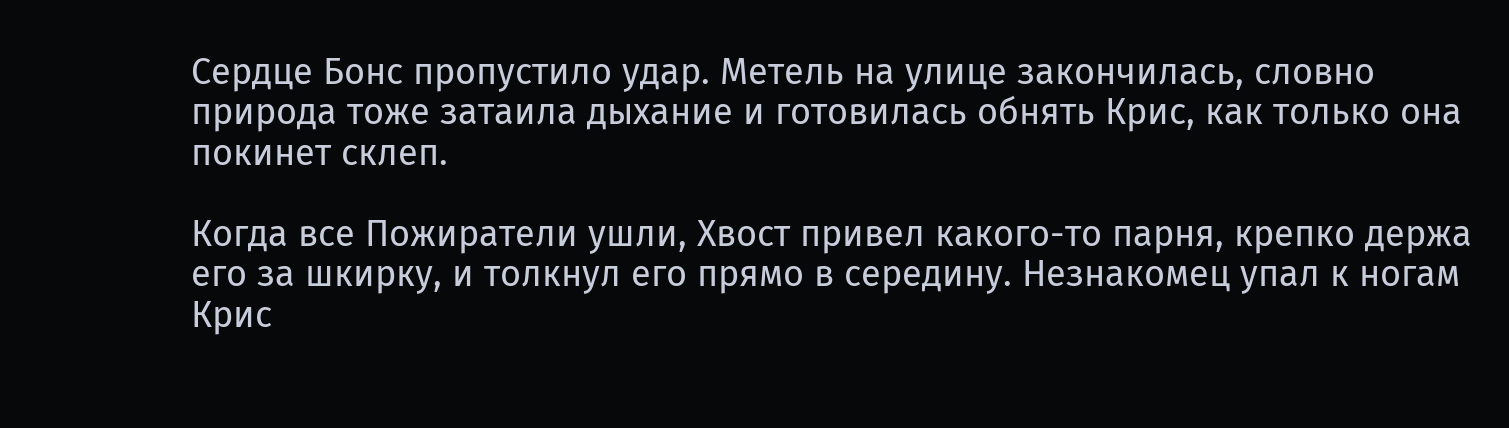Сердце Бонс пропустило удар. Метель на улице закончилась, словно природа тоже затаила дыхание и готовилась обнять Крис, как только она покинет склеп.

Когда все Пожиратели ушли, Хвост привел какого-то парня, крепко держа его за шкирку, и толкнул его прямо в середину. Незнакомец упал к ногам Крис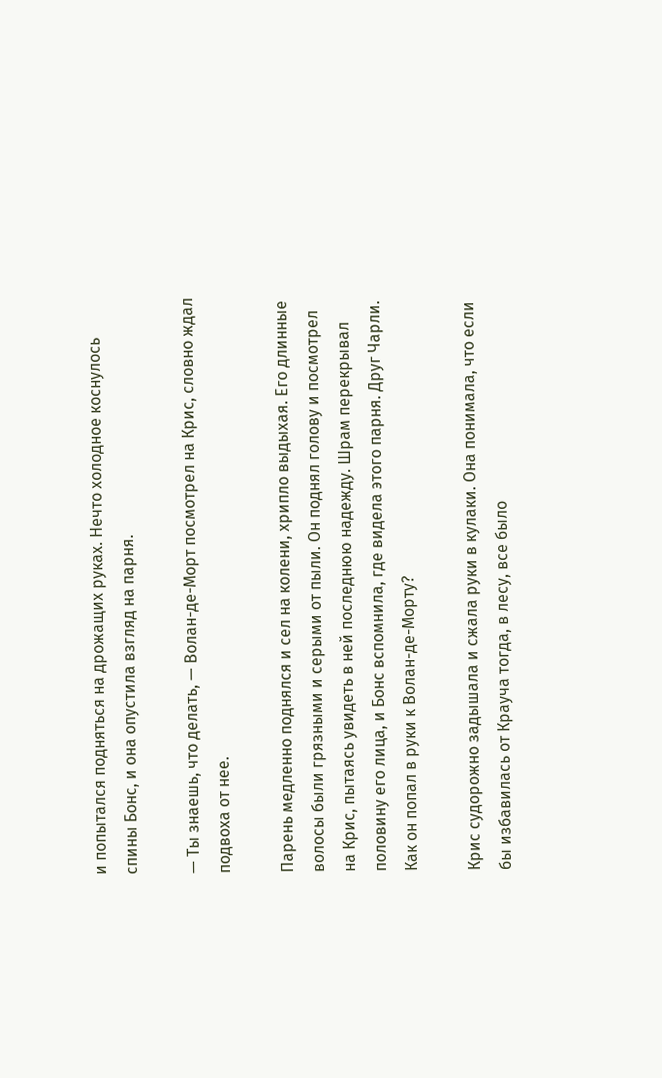и попытался подняться на дрожащих руках. Нечто холодное коснулось спины Бонс, и она опустила взгляд на парня.

— Ты знаешь, что делать, — Волан-де-Морт посмотрел на Крис, словно ждал подвоха от нее.

Парень медленно поднялся и сел на колени, хрипло выдыхая. Его длинные волосы были грязными и серыми от пыли. Он поднял голову и посмотрел на Крис, пытаясь увидеть в ней последнюю надежду. Шрам перекрывал половину его лица, и Бонс вспомнила, где видела этого парня. Друг Чарли. Как он попал в руки к Волан-де-Морту?

Крис судорожно задышала и сжала руки в кулаки. Она понимала, что если бы избавилась от Крауча тогда, в лесу, все было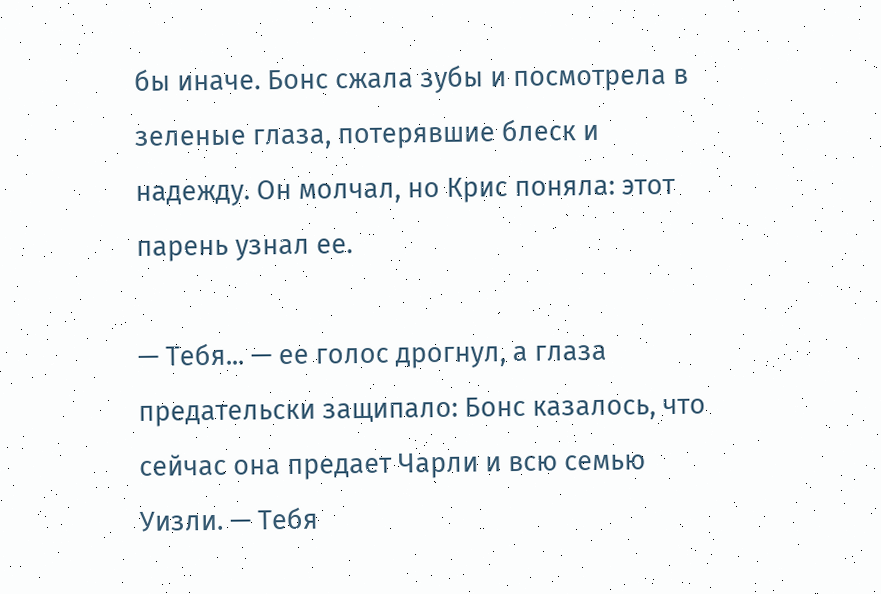бы иначе. Бонс сжала зубы и посмотрела в зеленые глаза, потерявшие блеск и надежду. Он молчал, но Крис поняла: этот парень узнал ее.

— Тебя... — ее голос дрогнул, а глаза предательски защипало: Бонс казалось, что сейчас она предает Чарли и всю семью Уизли. — Тебя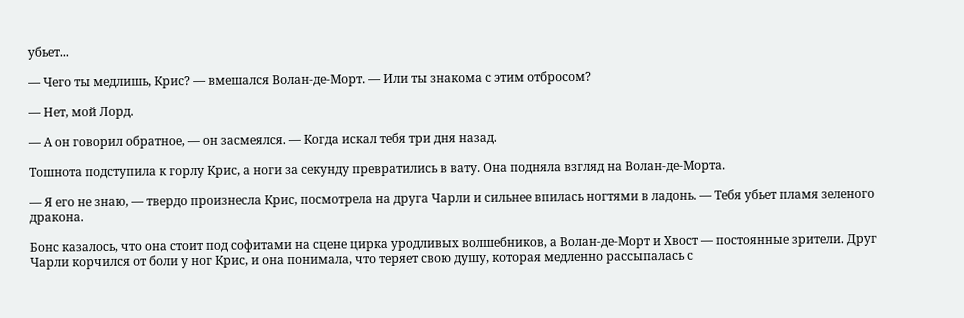убьет...

— Чего ты медлишь, Крис? — вмешался Волан-де-Морт. — Или ты знакома с этим отбросом?

— Нет, мой Лорд.

— А он говорил обратное, — он засмеялся. — Когда искал тебя три дня назад.

Тошнота подступила к горлу Крис, а ноги за секунду превратились в вату. Она подняла взгляд на Волан-де-Морта.

— Я его не знаю, — твердо произнесла Крис, посмотрела на друга Чарли и сильнее впилась ногтями в ладонь. — Тебя убьет пламя зеленого дракона.

Бонс казалось, что она стоит под софитами на сцене цирка уродливых волшебников, а Волан-де-Морт и Хвост — постоянные зрители. Друг Чарли корчился от боли у ног Крис, и она понимала, что теряет свою душу, которая медленно рассыпалась с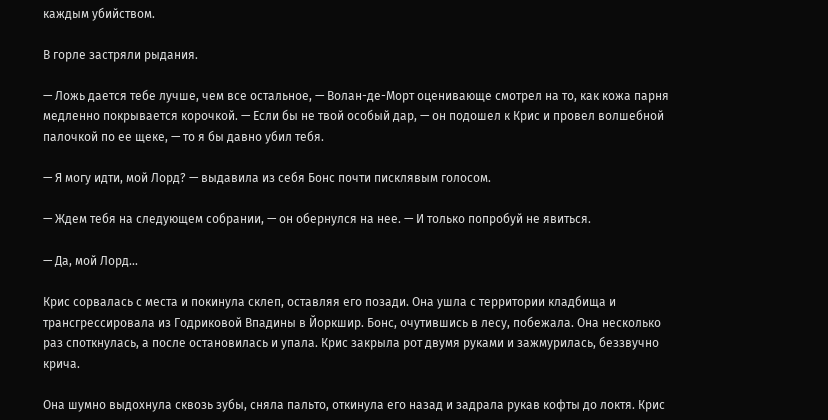каждым убийством.

В горле застряли рыдания.

— Ложь дается тебе лучше, чем все остальное, — Волан-де-Морт оценивающе смотрел на то, как кожа парня медленно покрывается корочкой. — Если бы не твой особый дар, — он подошел к Крис и провел волшебной палочкой по ее щеке, — то я бы давно убил тебя.

— Я могу идти, мой Лорд? — выдавила из себя Бонс почти писклявым голосом.

— Ждем тебя на следующем собрании, — он обернулся на нее. — И только попробуй не явиться.

— Да, мой Лорд...

Крис сорвалась с места и покинула склеп, оставляя его позади. Она ушла с территории кладбища и трансгрессировала из Годриковой Впадины в Йоркшир. Бонс, очутившись в лесу, побежала. Она несколько раз споткнулась, а после остановилась и упала. Крис закрыла рот двумя руками и зажмурилась, беззвучно крича.

Она шумно выдохнула сквозь зубы, сняла пальто, откинула его назад и задрала рукав кофты до локтя. Крис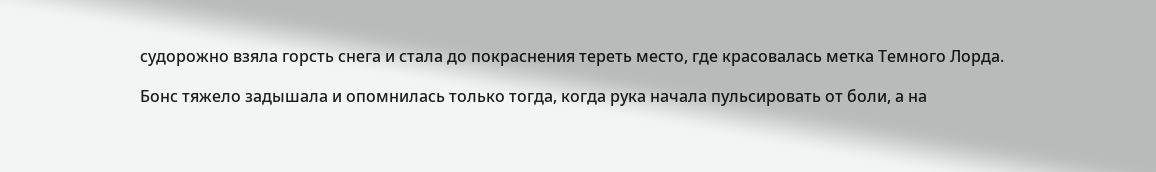судорожно взяла горсть снега и стала до покраснения тереть место, где красовалась метка Темного Лорда.

Бонс тяжело задышала и опомнилась только тогда, когда рука начала пульсировать от боли, а на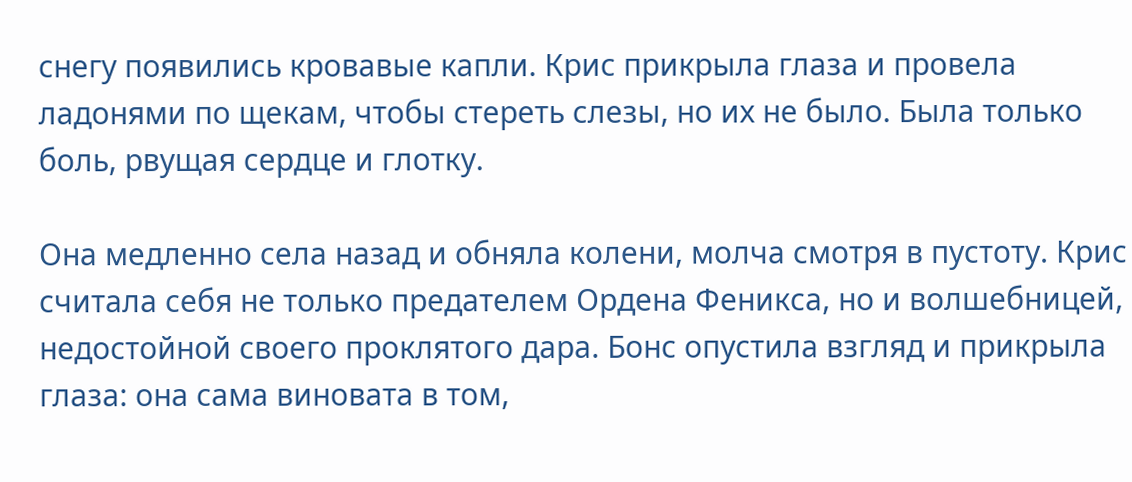снегу появились кровавые капли. Крис прикрыла глаза и провела ладонями по щекам, чтобы стереть слезы, но их не было. Была только боль, рвущая сердце и глотку.

Она медленно села назад и обняла колени, молча смотря в пустоту. Крис считала себя не только предателем Ордена Феникса, но и волшебницей, недостойной своего проклятого дара. Бонс опустила взгляд и прикрыла глаза: она сама виновата в том,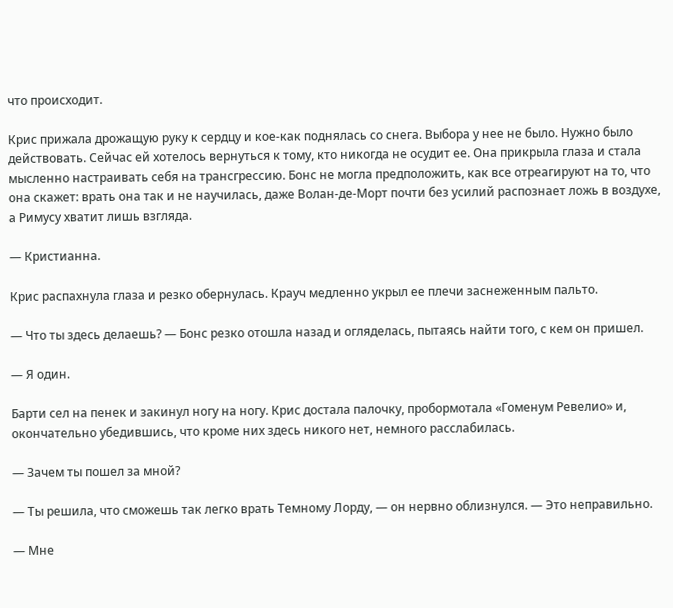что происходит.

Крис прижала дрожащую руку к сердцу и кое-как поднялась со снега. Выбора у нее не было. Нужно было действовать. Сейчас ей хотелось вернуться к тому, кто никогда не осудит ее. Она прикрыла глаза и стала мысленно настраивать себя на трансгрессию. Бонс не могла предположить, как все отреагируют на то, что она скажет: врать она так и не научилась, даже Волан-де-Морт почти без усилий распознает ложь в воздухе, а Римусу хватит лишь взгляда.

— Кристианна.

Крис распахнула глаза и резко обернулась. Крауч медленно укрыл ее плечи заснеженным пальто.

— Что ты здесь делаешь? — Бонс резко отошла назад и огляделась, пытаясь найти того, с кем он пришел.

— Я один.

Барти сел на пенек и закинул ногу на ногу. Крис достала палочку, пробормотала «Гоменум Ревелио» и, окончательно убедившись, что кроме них здесь никого нет, немного расслабилась.

— Зачем ты пошел за мной?

— Ты решила, что сможешь так легко врать Темному Лорду, — он нервно облизнулся. — Это неправильно.

— Мне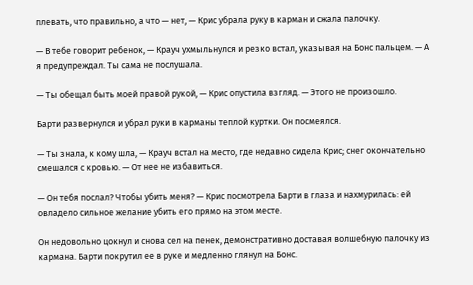плевать, что правильно, а что — нет, — Крис убрала руку в карман и сжала палочку.

— В тебе говорит ребенок, — Крауч ухмыльнулся и резко встал, указывая на Бонс пальцем. — А я предупреждал. Ты сама не послушала.

— Ты обещал быть моей правой рукой, — Крис опустила взгляд. — Этого не произошло.

Барти развернулся и убрал руки в карманы теплой куртки. Он посмеялся.

— Ты знала, к кому шла, — Крауч встал на место, где недавно сидела Крис; снег окончательно смешался с кровью. — От нее не избавиться.

— Он тебя послал? Чтобы убить меня? — Крис посмотрела Барти в глаза и нахмурилась: ей овладело сильное желание убить его прямо на этом месте.

Он недовольно цокнул и снова сел на пенек, демонстративно доставая волшебную палочку из кармана. Барти покрутил ее в руке и медленно глянул на Бонс.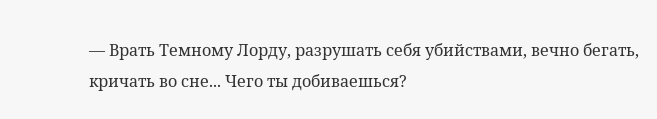— Врать Темному Лорду, разрушать себя убийствами, вечно бегать, кричать во сне... Чего ты добиваешься?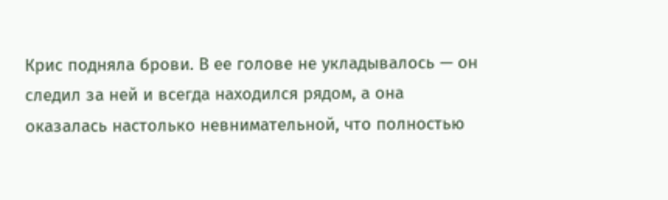Крис подняла брови. В ее голове не укладывалось — он следил за ней и всегда находился рядом, а она оказалась настолько невнимательной, что полностью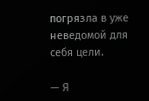погрязла в уже неведомой для себя цели.

— Я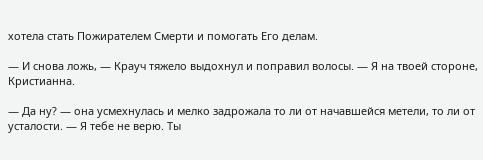хотела стать Пожирателем Смерти и помогать Его делам.

— И снова ложь, — Крауч тяжело выдохнул и поправил волосы. — Я на твоей стороне, Кристианна.

— Да ну? — она усмехнулась и мелко задрожала то ли от начавшейся метели, то ли от усталости. — Я тебе не верю. Ты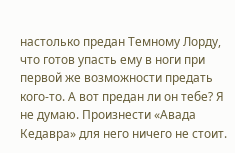настолько предан Темному Лорду, что готов упасть ему в ноги при первой же возможности предать кого-то. А вот предан ли он тебе? Я не думаю. Произнести «Авада Кедавра» для него ничего не стоит.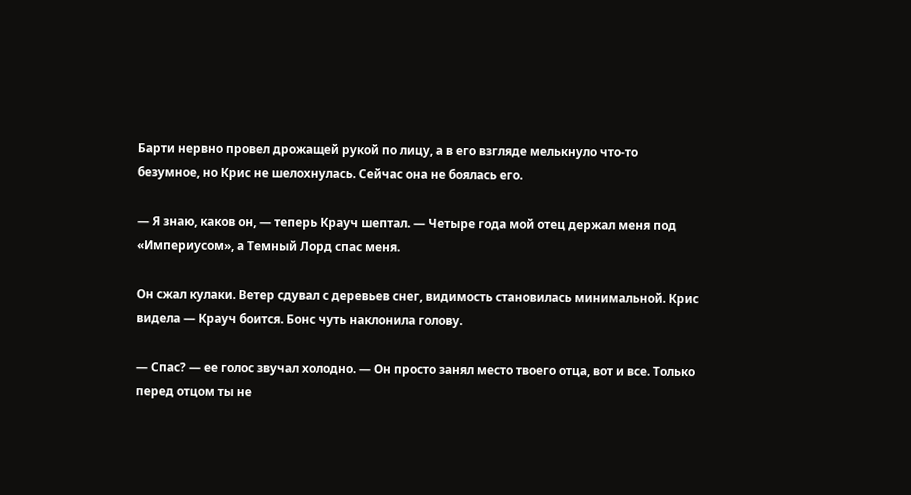Барти нервно провел дрожащей рукой по лицу, а в его взгляде мелькнуло что-то безумное, но Крис не шелохнулась. Сейчас она не боялась его.

— Я знаю, каков он, — теперь Крауч шептал. — Четыре года мой отец держал меня под «Империусом», а Темный Лорд спас меня.

Он сжал кулаки. Ветер сдувал с деревьев снег, видимость становилась минимальной. Крис видела — Крауч боится. Бонс чуть наклонила голову.

— Спас? — ее голос звучал холодно. — Он просто занял место твоего отца, вот и все. Только перед отцом ты не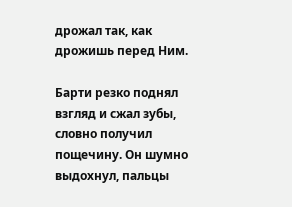дрожал так, как дрожишь перед Ним.

Барти резко поднял взгляд и сжал зубы, словно получил пощечину. Он шумно выдохнул, пальцы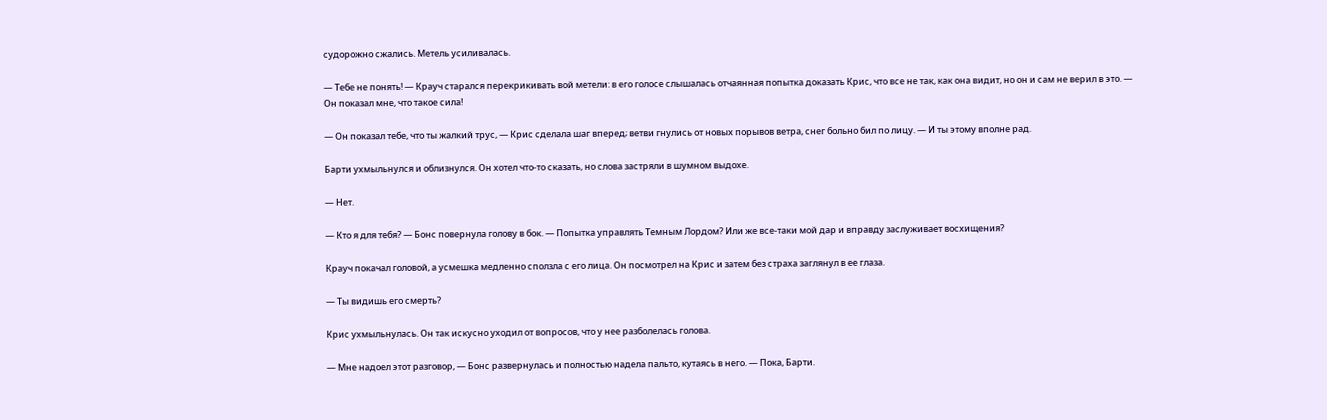судорожно сжались. Метель усиливалась.

— Тебе не понять! — Крауч старался перекрикивать вой метели: в его голосе слышалась отчаянная попытка доказать Крис, что все не так, как она видит, но он и сам не верил в это. — Он показал мне, что такое сила!

— Он показал тебе, что ты жалкий трус, — Крис сделала шаг вперед; ветви гнулись от новых порывов ветра, снег больно бил по лицу. — И ты этому вполне рад.

Барти ухмыльнулся и облизнулся. Он хотел что-то сказать, но слова застряли в шумном выдохе.

— Нет.

— Кто я для тебя? — Бонс повернула голову в бок. — Попытка управлять Темным Лордом? Или же все-таки мой дар и вправду заслуживает восхищения?

Крауч покачал головой, а усмешка медленно сползла с его лица. Он посмотрел на Крис и затем без страха заглянул в ее глаза.

— Ты видишь его смерть?

Крис ухмыльнулась. Он так искусно уходил от вопросов, что у нее разболелась голова.

— Мне надоел этот разговор, — Бонс развернулась и полностью надела пальто, кутаясь в него. — Пока, Барти.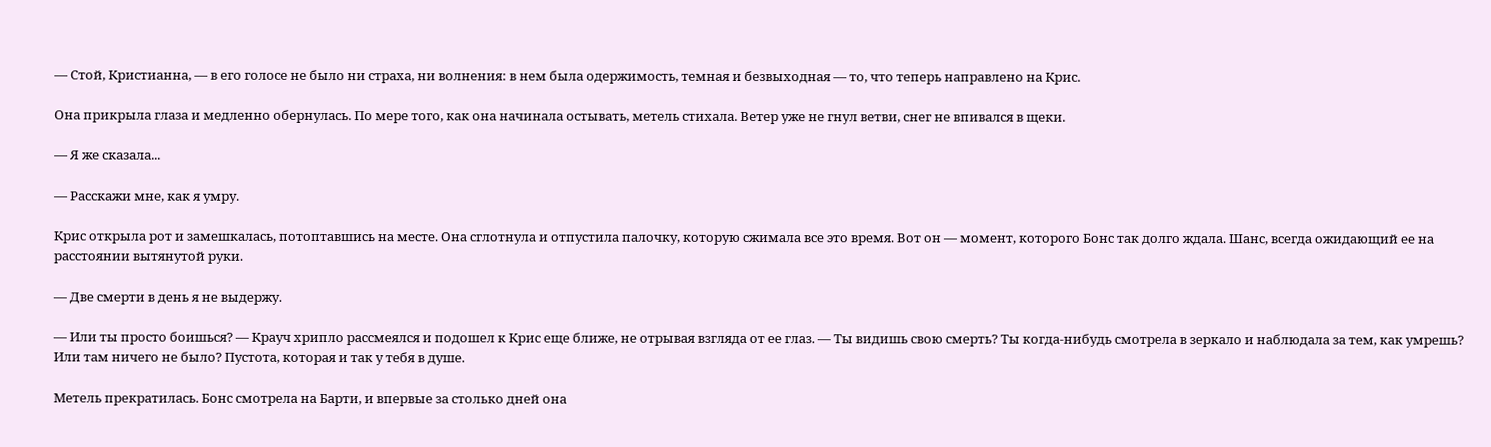— Стой, Кристианна, — в его голосе не было ни страха, ни волнения: в нем была одержимость, темная и безвыходная — то, что теперь направлено на Крис.

Она прикрыла глаза и медленно обернулась. По мере того, как она начинала остывать, метель стихала. Ветер уже не гнул ветви, снег не впивался в щеки.

— Я же сказала...

— Расскажи мне, как я умру.

Крис открыла рот и замешкалась, потоптавшись на месте. Она сглотнула и отпустила палочку, которую сжимала все это время. Вот он — момент, которого Бонс так долго ждала. Шанс, всегда ожидающий ее на расстоянии вытянутой руки.

— Две смерти в день я не выдержу.

— Или ты просто боишься? — Крауч хрипло рассмеялся и подошел к Крис еще ближе, не отрывая взгляда от ее глаз. — Ты видишь свою смерть? Ты когда-нибудь смотрела в зеркало и наблюдала за тем, как умрешь? Или там ничего не было? Пустота, которая и так у тебя в душе.

Метель прекратилась. Бонс смотрела на Барти, и впервые за столько дней она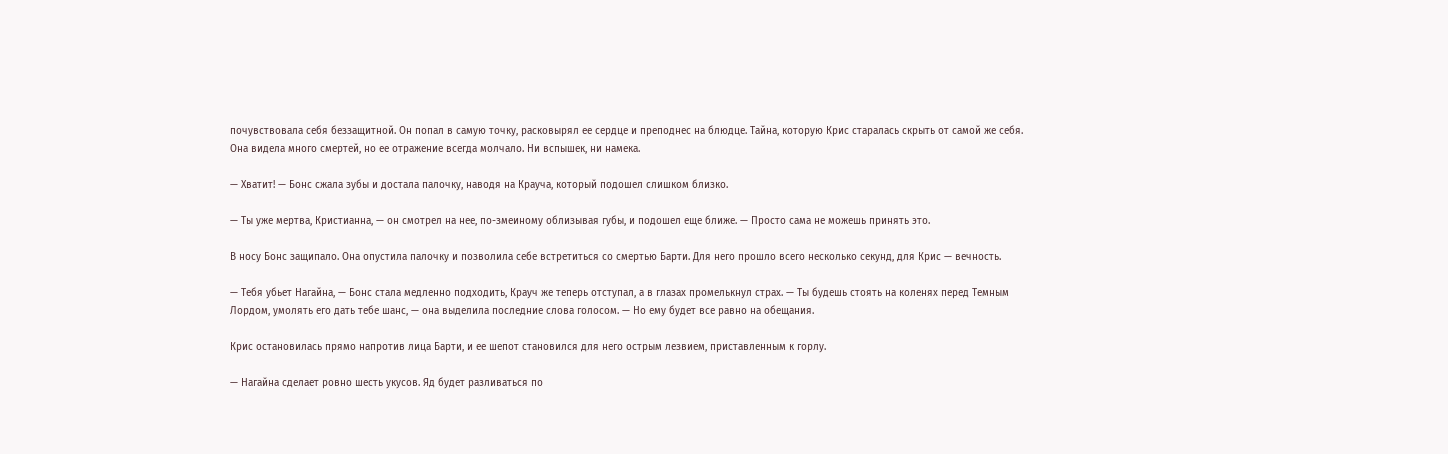почувствовала себя беззащитной. Он попал в самую точку, расковырял ее сердце и преподнес на блюдце. Тайна, которую Крис старалась скрыть от самой же себя. Она видела много смертей, но ее отражение всегда молчало. Ни вспышек, ни намека.

— Хватит! — Бонс сжала зубы и достала палочку, наводя на Крауча, который подошел слишком близко.

— Ты уже мертва, Кристианна, — он смотрел на нее, по-змеиному облизывая губы, и подошел еще ближе. — Просто сама не можешь принять это.

В носу Бонс защипало. Она опустила палочку и позволила себе встретиться со смертью Барти. Для него прошло всего несколько секунд, для Крис — вечность.

— Тебя убьет Нагайна, — Бонс стала медленно подходить, Крауч же теперь отступал, а в глазах промелькнул страх. — Ты будешь стоять на коленях перед Темным Лордом, умолять его дать тебе шанс, — она выделила последние слова голосом. — Но ему будет все равно на обещания.

Крис остановилась прямо напротив лица Барти, и ее шепот становился для него острым лезвием, приставленным к горлу.

— Нагайна сделает ровно шесть укусов. Яд будет разливаться по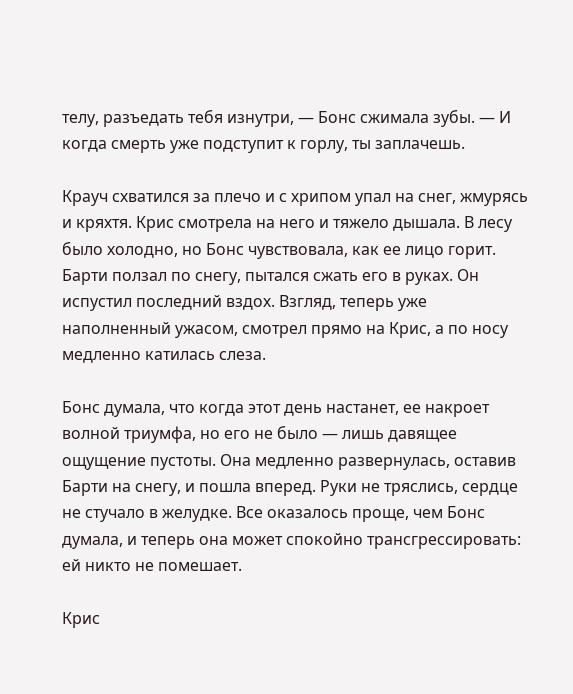телу, разъедать тебя изнутри, — Бонс сжимала зубы. — И когда смерть уже подступит к горлу, ты заплачешь.

Крауч схватился за плечо и с хрипом упал на снег, жмурясь и кряхтя. Крис смотрела на него и тяжело дышала. В лесу было холодно, но Бонс чувствовала, как ее лицо горит. Барти ползал по снегу, пытался сжать его в руках. Он испустил последний вздох. Взгляд, теперь уже наполненный ужасом, смотрел прямо на Крис, а по носу медленно катилась слеза.

Бонс думала, что когда этот день настанет, ее накроет волной триумфа, но его не было — лишь давящее ощущение пустоты. Она медленно развернулась, оставив Барти на снегу, и пошла вперед. Руки не тряслись, сердце не стучало в желудке. Все оказалось проще, чем Бонс думала, и теперь она может спокойно трансгрессировать: ей никто не помешает.

Крис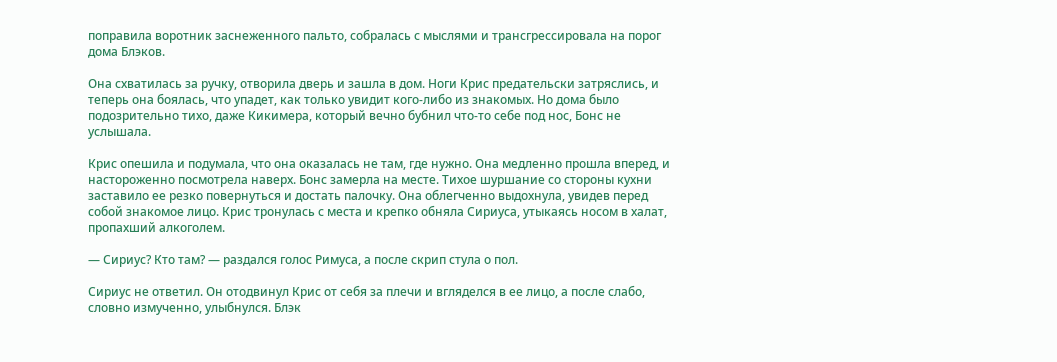поправила воротник заснеженного пальто, собралась с мыслями и трансгрессировала на порог дома Блэков.

Она схватилась за ручку, отворила дверь и зашла в дом. Ноги Крис предательски затряслись, и теперь она боялась, что упадет, как только увидит кого-либо из знакомых. Но дома было подозрительно тихо, даже Кикимера, который вечно бубнил что-то себе под нос, Бонс не услышала.

Крис опешила и подумала, что она оказалась не там, где нужно. Она медленно прошла вперед, и настороженно посмотрела наверх. Бонс замерла на месте. Тихое шуршание со стороны кухни заставило ее резко повернуться и достать палочку. Она облегченно выдохнула, увидев перед собой знакомое лицо. Крис тронулась с места и крепко обняла Сириуса, утыкаясь носом в халат, пропахший алкоголем.

— Сириус? Кто там? — раздался голос Римуса, а после скрип стула о пол.

Сириус не ответил. Он отодвинул Крис от себя за плечи и вгляделся в ее лицо, а после слабо, словно измученно, улыбнулся. Блэк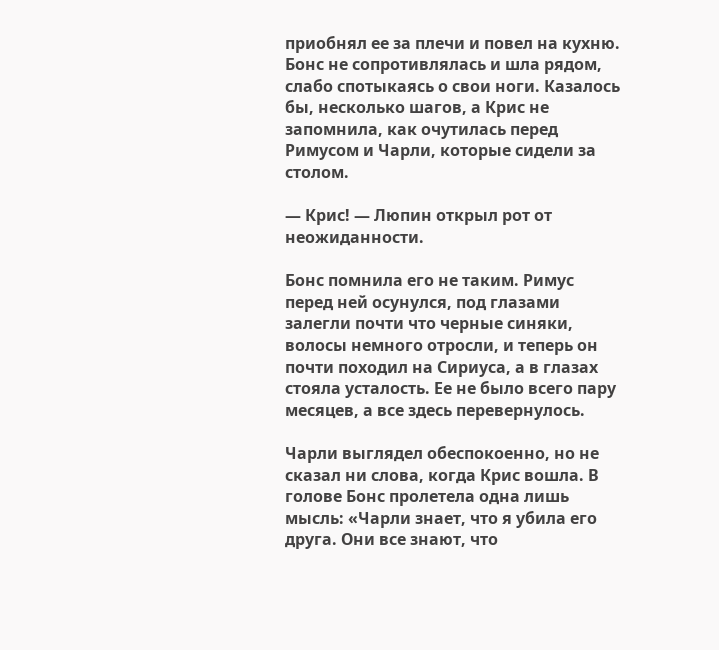приобнял ее за плечи и повел на кухню. Бонс не сопротивлялась и шла рядом, слабо спотыкаясь о свои ноги. Казалось бы, несколько шагов, а Крис не запомнила, как очутилась перед Римусом и Чарли, которые сидели за столом.

— Крис! — Люпин открыл рот от неожиданности.

Бонс помнила его не таким. Римус перед ней осунулся, под глазами залегли почти что черные синяки, волосы немного отросли, и теперь он почти походил на Сириуса, а в глазах стояла усталость. Ее не было всего пару месяцев, а все здесь перевернулось.

Чарли выглядел обеспокоенно, но не сказал ни слова, когда Крис вошла. В голове Бонс пролетела одна лишь мысль: «Чарли знает, что я убила его друга. Они все знают, что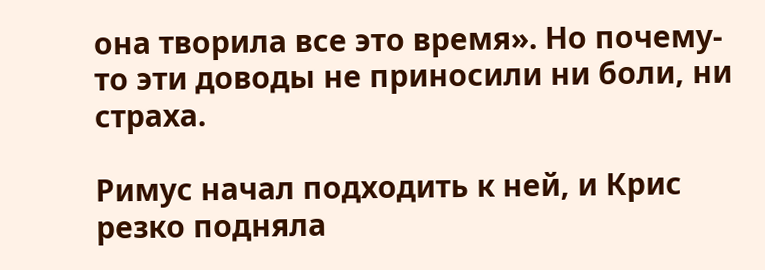она творила все это время». Но почему-то эти доводы не приносили ни боли, ни страха.

Римус начал подходить к ней, и Крис резко подняла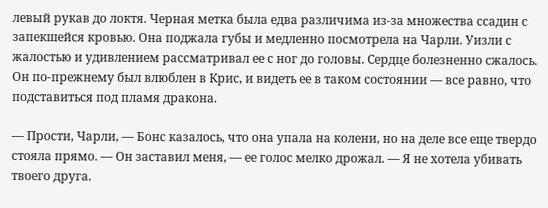левый рукав до локтя. Черная метка была едва различима из-за множества ссадин с запекшейся кровью. Она поджала губы и медленно посмотрела на Чарли. Уизли с жалостью и удивлением рассматривал ее с ног до головы. Сердце болезненно сжалось. Он по-прежнему был влюблен в Крис, и видеть ее в таком состоянии — все равно, что подставиться под пламя дракона.

— Прости, Чарли, — Бонс казалось, что она упала на колени, но на деле все еще твердо стояла прямо. — Он заставил меня, — ее голос мелко дрожал. — Я не хотела убивать твоего друга.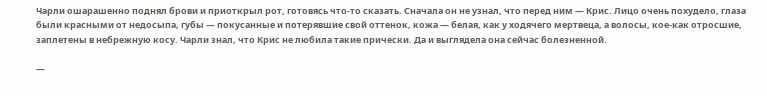Чарли ошарашенно поднял брови и приоткрыл рот, готовясь что-то сказать. Сначала он не узнал, что перед ним — Крис. Лицо очень похудело, глаза были красными от недосыпа, губы — покусанные и потерявшие свой оттенок, кожа — белая, как у ходячего мертвеца, а волосы, кое-как отросшие, заплетены в небрежную косу. Чарли знал, что Крис не любила такие прически. Да и выглядела она сейчас болезненной.

—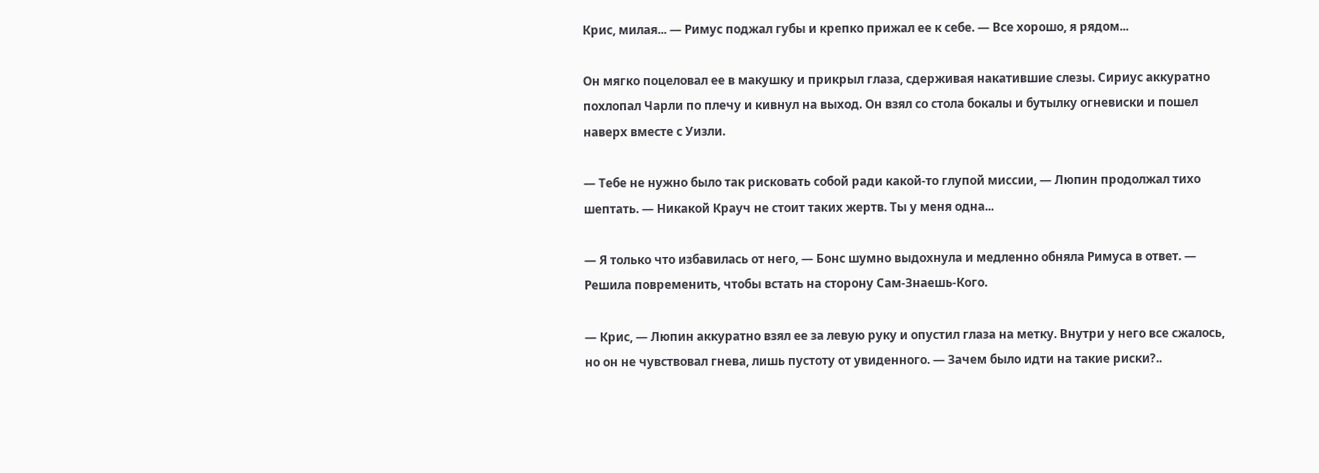Крис, милая... — Римус поджал губы и крепко прижал ее к себе. — Все хорошо, я рядом...

Он мягко поцеловал ее в макушку и прикрыл глаза, сдерживая накатившие слезы. Сириус аккуратно похлопал Чарли по плечу и кивнул на выход. Он взял со стола бокалы и бутылку огневиски и пошел наверх вместе с Уизли.

— Тебе не нужно было так рисковать собой ради какой-то глупой миссии, — Люпин продолжал тихо шептать. — Никакой Крауч не стоит таких жертв. Ты у меня одна...

— Я только что избавилась от него, — Бонс шумно выдохнула и медленно обняла Римуса в ответ. — Решила повременить, чтобы встать на сторону Сам-Знаешь-Кого.

— Крис, — Люпин аккуратно взял ее за левую руку и опустил глаза на метку. Внутри у него все сжалось, но он не чувствовал гнева, лишь пустоту от увиденного. — Зачем было идти на такие риски?..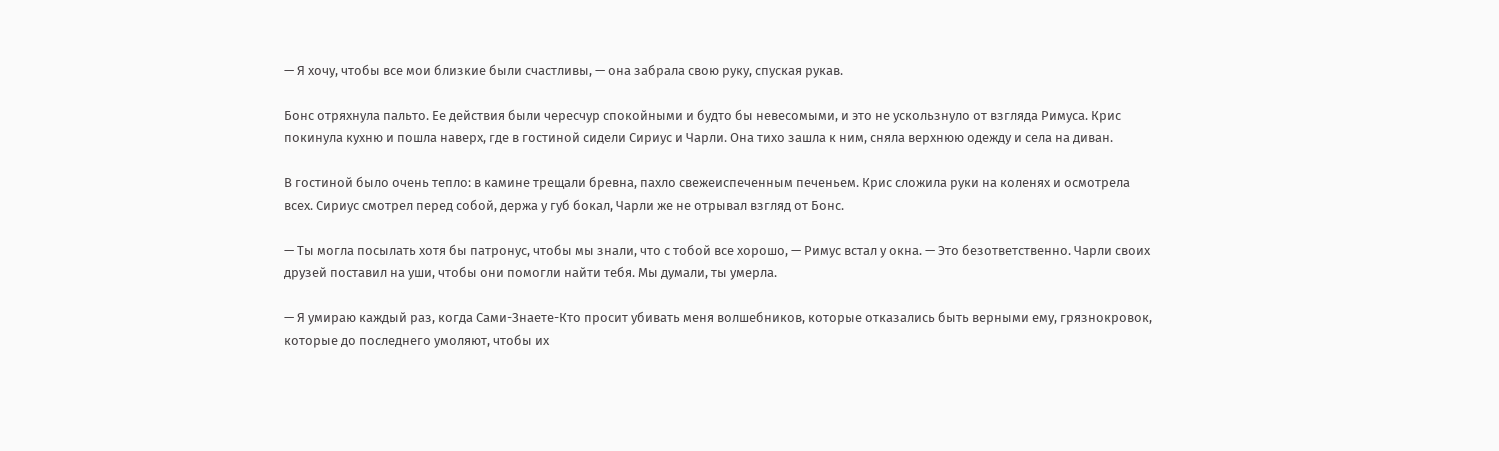— Я хочу, чтобы все мои близкие были счастливы, — она забрала свою руку, спуская рукав.

Бонс отряхнула пальто. Ее действия были чересчур спокойными и будто бы невесомыми, и это не ускользнуло от взгляда Римуса. Крис покинула кухню и пошла наверх, где в гостиной сидели Сириус и Чарли. Она тихо зашла к ним, сняла верхнюю одежду и села на диван.

В гостиной было очень тепло: в камине трещали бревна, пахло свежеиспеченным печеньем. Крис сложила руки на коленях и осмотрела всех. Сириус смотрел перед собой, держа у губ бокал, Чарли же не отрывал взгляд от Бонс.

— Ты могла посылать хотя бы патронус, чтобы мы знали, что с тобой все хорошо, — Римус встал у окна. — Это безответственно. Чарли своих друзей поставил на уши, чтобы они помогли найти тебя. Мы думали, ты умерла.

— Я умираю каждый раз, когда Сами-Знаете-Кто просит убивать меня волшебников, которые отказались быть верными ему, грязнокровок, которые до последнего умоляют, чтобы их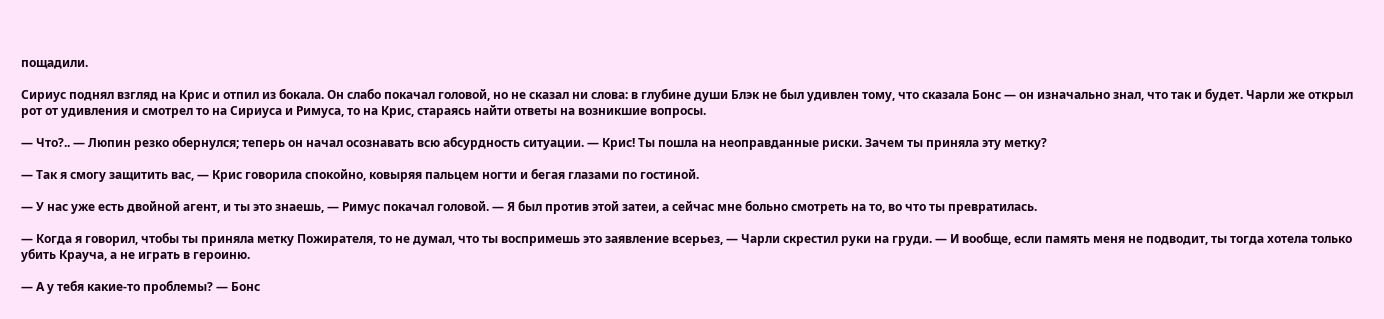пощадили.

Сириус поднял взгляд на Крис и отпил из бокала. Он слабо покачал головой, но не сказал ни слова: в глубине души Блэк не был удивлен тому, что сказала Бонс — он изначально знал, что так и будет. Чарли же открыл рот от удивления и смотрел то на Сириуса и Римуса, то на Крис, стараясь найти ответы на возникшие вопросы.

— Что?.. — Люпин резко обернулся; теперь он начал осознавать всю абсурдность ситуации. — Крис! Ты пошла на неоправданные риски. Зачем ты приняла эту метку?

— Так я смогу защитить вас, — Крис говорила спокойно, ковыряя пальцем ногти и бегая глазами по гостиной.

— У нас уже есть двойной агент, и ты это знаешь, — Римус покачал головой. — Я был против этой затеи, а сейчас мне больно смотреть на то, во что ты превратилась.

— Когда я говорил, чтобы ты приняла метку Пожирателя, то не думал, что ты воспримешь это заявление всерьез, — Чарли скрестил руки на груди. — И вообще, если память меня не подводит, ты тогда хотела только убить Крауча, а не играть в героиню.

— А у тебя какие-то проблемы? — Бонс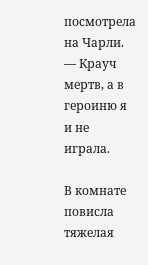посмотрела на Чарли. — Крауч мертв, а в героиню я и не играла.

В комнате повисла тяжелая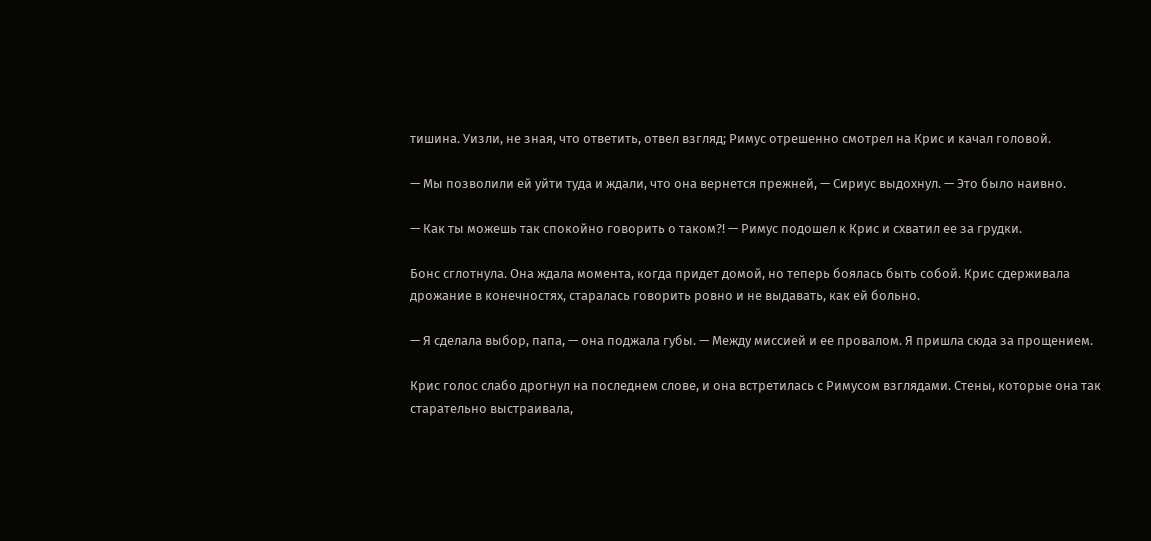тишина. Уизли, не зная, что ответить, отвел взгляд; Римус отрешенно смотрел на Крис и качал головой.

— Мы позволили ей уйти туда и ждали, что она вернется прежней, — Сириус выдохнул. — Это было наивно.

— Как ты можешь так спокойно говорить о таком?! — Римус подошел к Крис и схватил ее за грудки.

Бонс сглотнула. Она ждала момента, когда придет домой, но теперь боялась быть собой. Крис сдерживала дрожание в конечностях, старалась говорить ровно и не выдавать, как ей больно.

— Я сделала выбор, папа, — она поджала губы. — Между миссией и ее провалом. Я пришла сюда за прощением.

Крис голос слабо дрогнул на последнем слове, и она встретилась с Римусом взглядами. Стены, которые она так старательно выстраивала,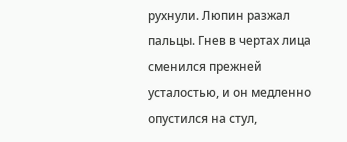рухнули. Люпин разжал пальцы. Гнев в чертах лица сменился прежней усталостью, и он медленно опустился на стул,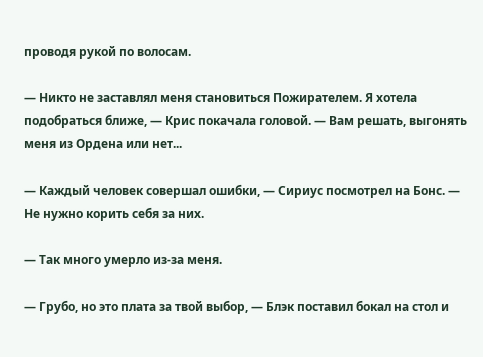проводя рукой по волосам.

— Никто не заставлял меня становиться Пожирателем. Я хотела подобраться ближе, — Крис покачала головой. — Вам решать, выгонять меня из Ордена или нет...

— Каждый человек совершал ошибки, — Сириус посмотрел на Бонс. — Не нужно корить себя за них.

— Так много умерло из-за меня.

— Грубо, но это плата за твой выбор, — Блэк поставил бокал на стол и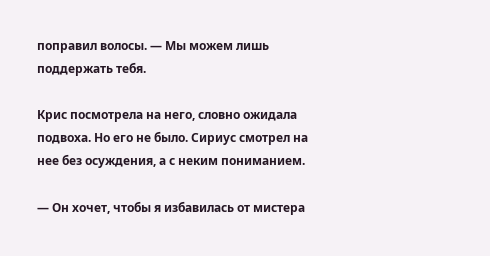поправил волосы. — Мы можем лишь поддержать тебя.

Крис посмотрела на него, словно ожидала подвоха. Но его не было. Сириус смотрел на нее без осуждения, а с неким пониманием.

— Он хочет, чтобы я избавилась от мистера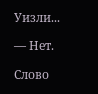Уизли...

— Нет.

Слово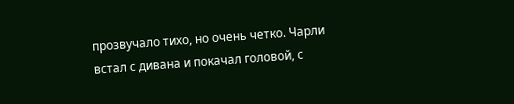прозвучало тихо, но очень четко. Чарли встал с дивана и покачал головой, с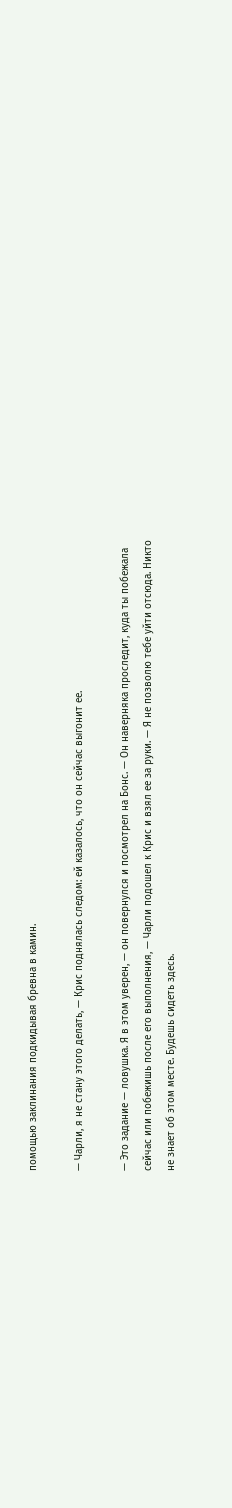помощью заклинания подкидывая бревна в камин.

— Чарли, я не стану этого делать, — Крис поднялась следом: ей казалось, что он сейчас выгонит ее.

— Это задание — ловушка. Я в этом уверен, — он повернулся и посмотрел на Бонс. — Он наверняка проследит, куда ты побежала сейчас или побежишь после его выполнения, — Чарли подошел к Крис и взял ее за руки. — Я не позволю тебе уйти отсюда. Никто не знает об этом месте. Будешь сидеть здесь.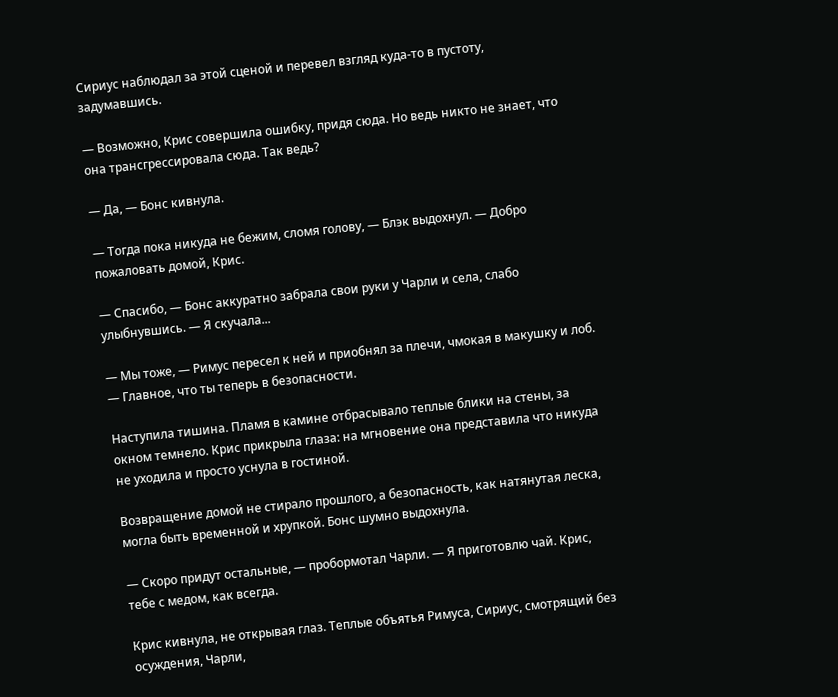Сириус наблюдал за этой сценой и перевел взгляд куда-то в пустоту, задумавшись.

— Возможно, Крис совершила ошибку, придя сюда. Но ведь никто не знает, что она трансгрессировала сюда. Так ведь?

— Да, — Бонс кивнула.

— Тогда пока никуда не бежим, сломя голову, — Блэк выдохнул. — Добро пожаловать домой, Крис.

— Спасибо, — Бонс аккуратно забрала свои руки у Чарли и села, слабо улыбнувшись. — Я скучала...

— Мы тоже, — Римус пересел к ней и приобнял за плечи, чмокая в макушку и лоб. — Главное, что ты теперь в безопасности.

Наступила тишина. Пламя в камине отбрасывало теплые блики на стены, за окном темнело. Крис прикрыла глаза: на мгновение она представила что никуда не уходила и просто уснула в гостиной.

Возвращение домой не стирало прошлого, а безопасность, как натянутая леска, могла быть временной и хрупкой. Бонс шумно выдохнула.

— Скоро придут остальные, — пробормотал Чарли. — Я приготовлю чай. Крис, тебе с медом, как всегда.

Крис кивнула, не открывая глаз. Теплые объятья Римуса, Сириус, смотрящий без осуждения, Чарли,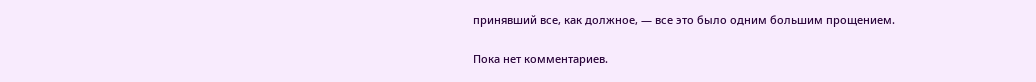принявший все, как должное, — все это было одним большим прощением.

Пока нет комментариев.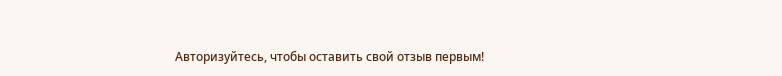Авторизуйтесь, чтобы оставить свой отзыв первым!